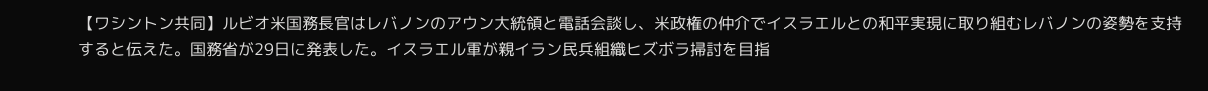【ワシントン共同】ルビオ米国務長官はレバノンのアウン大統領と電話会談し、米政権の仲介でイスラエルとの和平実現に取り組むレバノンの姿勢を支持すると伝えた。国務省が29日に発表した。イスラエル軍が親イラン民兵組織ヒズボラ掃討を目指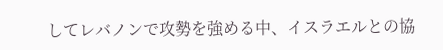してレバノンで攻勢を強める中、イスラエルとの協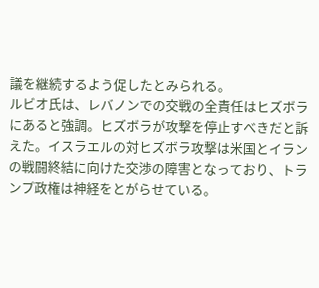議を継続するよう促したとみられる。
ルビオ氏は、レバノンでの交戦の全責任はヒズボラにあると強調。ヒズボラが攻撃を停止すべきだと訴えた。イスラエルの対ヒズボラ攻撃は米国とイランの戦闘終結に向けた交渉の障害となっており、トランプ政権は神経をとがらせている。